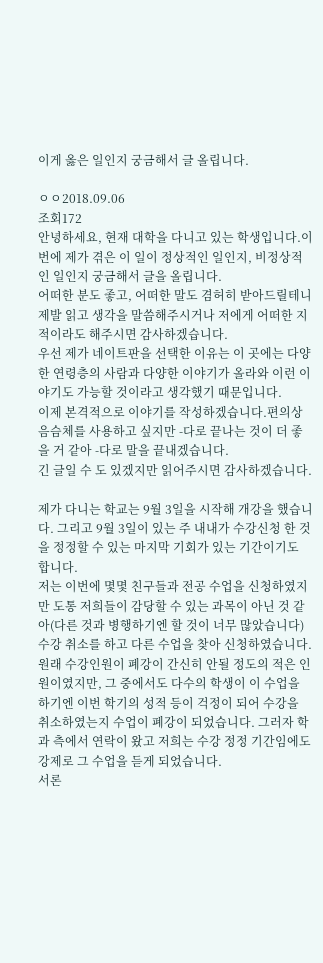이게 옳은 일인지 궁금해서 글 올립니다.

ㅇㅇ2018.09.06
조회172
안녕하세요, 현재 대학을 다니고 있는 학생입니다.이번에 제가 겪은 이 일이 정상적인 일인지, 비정상적인 일인지 궁금해서 글을 올립니다.
어떠한 분도 좋고, 어떠한 말도 겸허히 받아드릴테니 제발 읽고 생각을 말씀해주시거나 저에게 어떠한 지적이라도 해주시면 감사하겠습니다.
우선 제가 네이트판을 선택한 이유는 이 곳에는 다양한 연령층의 사람과 다양한 이야기가 올라와 이런 이야기도 가능할 것이라고 생각했기 때문입니다.
이제 본격적으로 이야기를 작성하겠습니다.편의상 음슴체를 사용하고 싶지만 -다로 끝나는 것이 더 좋을 거 같아 -다로 말을 끝내겠습니다.
긴 글일 수 도 있겠지만 읽어주시면 감사하겠습니다.

제가 다니는 학교는 9월 3일을 시작해 개강을 했습니다. 그리고 9월 3일이 있는 주 내내가 수강신청 한 것을 정정할 수 있는 마지막 기회가 있는 기간이기도 합니다.
저는 이번에 몇몇 친구들과 전공 수업을 신청하였지만 도통 저희들이 감당할 수 있는 과목이 아닌 것 같아(다른 것과 병행하기엔 할 것이 너무 많았습니다) 수강 취소를 하고 다른 수업을 찾아 신청하였습니다. 원래 수강인원이 폐강이 간신히 안될 정도의 적은 인원이였지만, 그 중에서도 다수의 학생이 이 수업을 하기엔 이번 학기의 성적 등이 걱정이 되어 수강을 취소하였는지 수업이 폐강이 되었습니다. 그러자 학과 측에서 연락이 왔고 저희는 수강 정정 기간임에도 강제로 그 수업을 듣게 되었습니다.
서론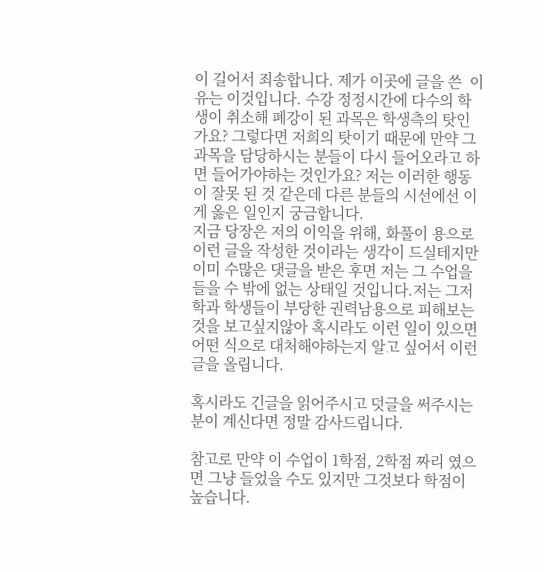이 길어서 죄송합니다. 제가 이곳에 글을 쓴  이유는 이것입니다. 수강 정정시간에 다수의 학생이 취소해 폐강이 된 과목은 학생측의 탓인가요? 그렇다면 저희의 탓이기 때문에 만약 그 과목을 담당하시는 분들이 다시 들어오라고 하면 들어가야하는 것인가요? 저는 이러한 행동이 잘못 된 것 같은데 다른 분들의 시선에선 이게 옳은 일인지 궁금합니다.
지금 당장은 저의 이익을 위해, 화풀이 용으로 이런 글을 작성한 것이라는 생각이 드실테지만 이미 수많은 댓글을 받은 후면 저는 그 수업을 들을 수 밖에 없는 상태일 것입니다.저는 그저 학과 학생들이 부당한 권력남용으로 피해보는 것을 보고싶지않아 혹시라도 이런 일이 있으면 어떤 식으로 대처해야하는지 알고 싶어서 이런 글을 올립니다.

혹시라도 긴글을 읽어주시고 덧글을 써주시는 분이 계신다면 정말 감사드립니다.

참고로 만약 이 수업이 1학점, 2학점 짜리 였으면 그냥 들었을 수도 있지만 그것보다 학점이 높습니다.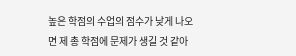높은 학점의 수업의 점수가 낮게 나오면 제 총 학점에 문제가 생길 것 같아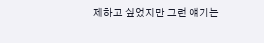제하고 싶었지만 그런 얘기는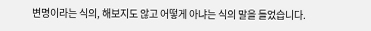변명이라는 식의, 해보지도 않고 어떻게 아냐는 식의 말을 들었습니다.